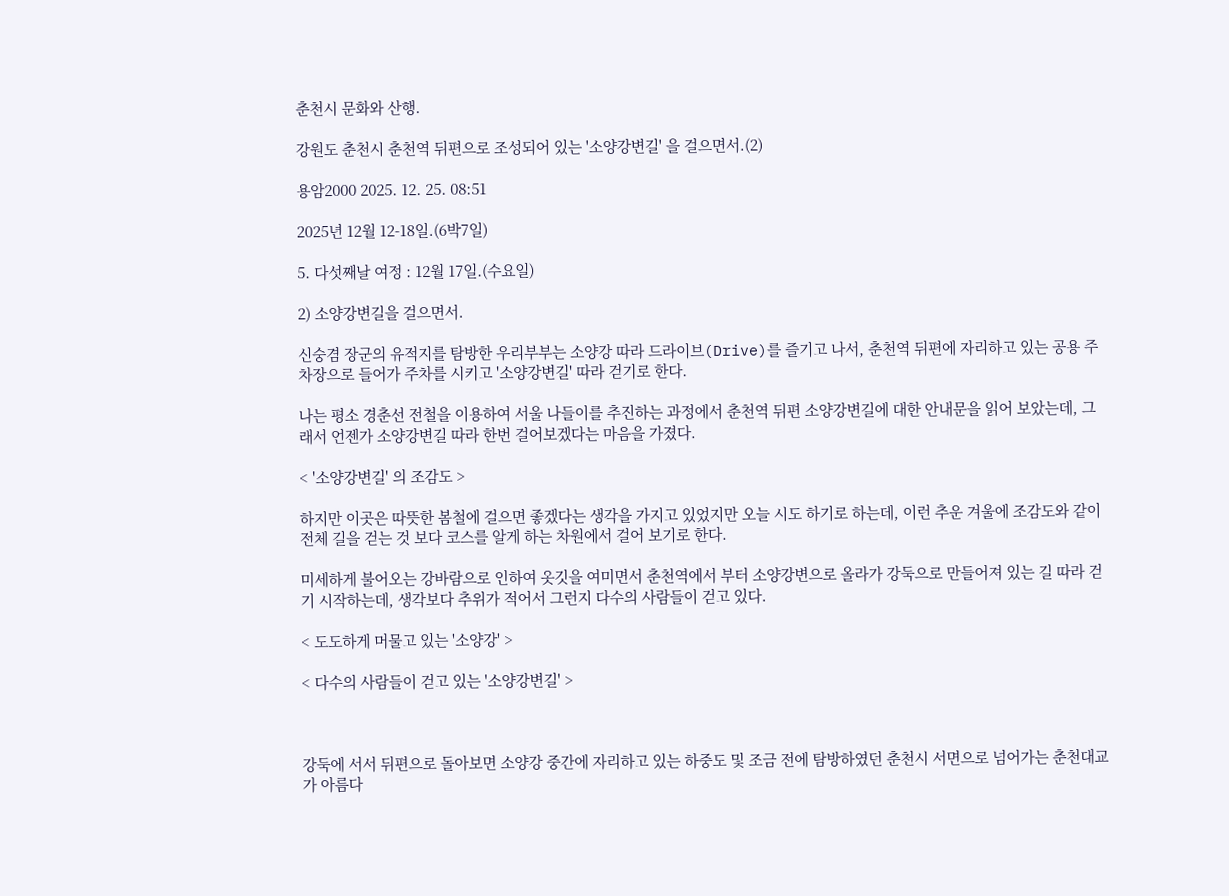춘천시 문화와 산행.

강원도 춘천시 춘천역 뒤편으로 조성되어 있는 '소양강변길' 을 걸으면서.(2)

용암2000 2025. 12. 25. 08:51

2025년 12월 12-18일.(6박7일)

5. 다섯째날 여정 : 12월 17일.(수요일)

2) 소양강변길을 걸으면서.

신숭겸 장군의 유적지를 탐방한 우리부부는 소양강 따라 드라이브(Drive)를 즐기고 나서, 춘천역 뒤편에 자리하고 있는 공용 주차장으로 들어가 주차를 시키고 '소양강변길' 따라 걷기로 한다.

나는 평소 경춘선 전철을 이용하여 서울 나들이를 추진하는 과정에서 춘천역 뒤편 소양강변길에 대한 안내문을 읽어 보았는데, 그래서 언젠가 소양강변길 따라 한번 걸어보겠다는 마음을 가졌다.

< '소양강변길' 의 조감도 >

하지만 이곳은 따뜻한 봄철에 걸으면 좋겠다는 생각을 가지고 있었지만 오늘 시도 하기로 하는데, 이런 추운 겨울에 조감도와 같이 전체 길을 걷는 것 보다 코스를 알게 하는 차원에서 걸어 보기로 한다.

미세하게 불어오는 강바람으로 인하여 옷깃을 여미면서 춘천역에서 부터 소양강변으로 올라가 강둑으로 만들어져 있는 길 따라 걷기 시작하는데, 생각보다 추위가 적어서 그런지 다수의 사람들이 걷고 있다.

< 도도하게 머물고 있는 '소양강' >

< 다수의 사람들이 걷고 있는 '소양강변길' >



강둑에 서서 뒤편으로 돌아보면 소양강 중간에 자리하고 있는 하중도 및 조금 전에 탐방하였던 춘천시 서면으로 넘어가는 춘천대교가 아름다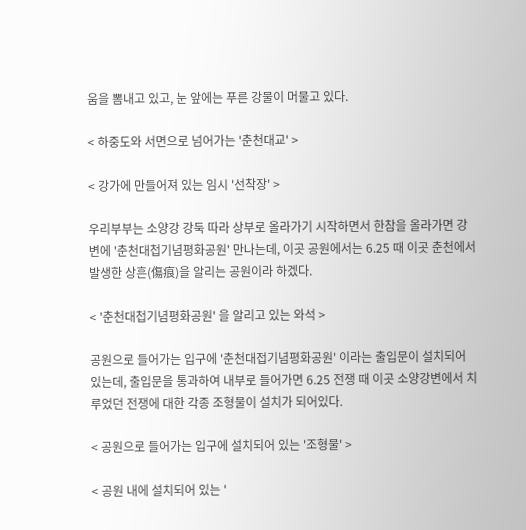움을 뽐내고 있고, 눈 앞에는 푸른 강물이 머물고 있다.

< 하중도와 서면으로 넘어가는 '춘천대교' >

< 강가에 만들어져 있는 임시 '선착장' >

우리부부는 소양강 강둑 따라 상부로 올라가기 시작하면서 한참을 올라가면 강변에 '춘천대첩기념평화공원' 만나는데, 이곳 공원에서는 6.25 때 이곳 춘천에서 발생한 상흔(傷痕)을 알리는 공원이라 하겠다.

< '춘천대첩기념평화공원' 을 알리고 있는 와석 >

공원으로 들어가는 입구에 '춘천대접기념평화공원' 이라는 출입문이 설치되어 있는데, 출입문을 통과하여 내부로 들어가면 6.25 전쟁 때 이곳 소양강변에서 치루었던 전쟁에 대한 각종 조형물이 설치가 되어있다.

< 공원으로 들어가는 입구에 설치되어 있는 '조형물' >

< 공원 내에 설치되어 있는 '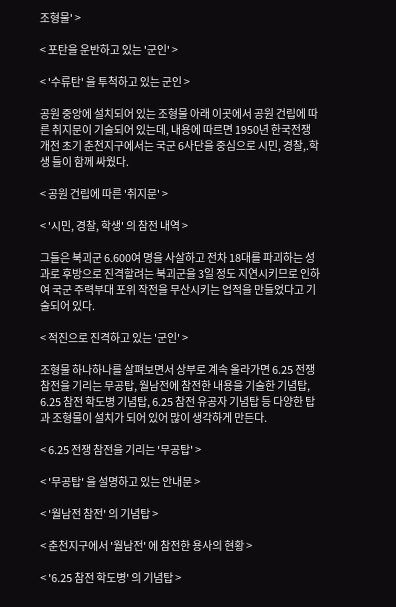조형물' >

< 포탄을 운반하고 있는 '군인' >

< '수류탄' 을 투척하고 있는 군인 >

공원 중앙에 설치되어 있는 조형물 아래 이곳에서 공원 건립에 따른 취지문이 기술되어 있는데, 내용에 따르면 1950년 한국전쟁 개전 초기 춘천지구에서는 국군 6사단을 중심으로 시민, 경찰,.학생 들이 함께 싸웠다.

< 공원 건립에 따른 '취지문' >

< '시민, 경찰, 학생' 의 참전 내역 >

그들은 북괴군 6.600여 명을 사살하고 전차 18대를 파괴하는 성과로 후방으로 진격할려는 북괴군을 3일 정도 지연시키므로 인하여 국군 주력부대 포위 작전을 무산시키는 업적을 만들었다고 기술되어 있다.

< 적진으로 진격하고 있는 '군인' >

조형물 하나하나를 살펴보면서 상부로 계속 올라가면 6.25 전쟁 참전을 기리는 무공탑, 월남전에 참전한 내용을 기술한 기념탑, 6.25 참전 학도병 기념탑, 6.25 참전 유공자 기념탑 등 다양한 탑과 조형물이 설치가 되어 있어 많이 생각하게 만든다.

< 6.25 전쟁 참전을 기리는 '무공탑' >

< '무공탑' 을 설명하고 있는 안내문 >

< '월남전 참전' 의 기념탑 >

< 춘천지구에서 '월남전' 에 참전한 용사의 현황 >

< '6.25 참전 학도병' 의 기념탑 >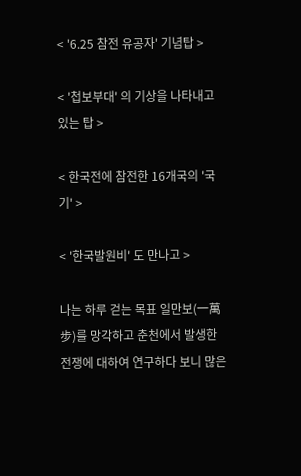< '6.25 참전 유공자' 기념탑 >

< '첩보부대' 의 기상을 나타내고 있는 탑 >

< 한국전에 참전한 16개국의 '국기' >

< '한국발원비' 도 만나고 >

나는 하루 걷는 목표 일만보(一萬步)를 망각하고 춘천에서 발생한 전쟁에 대하여 연구하다 보니 많은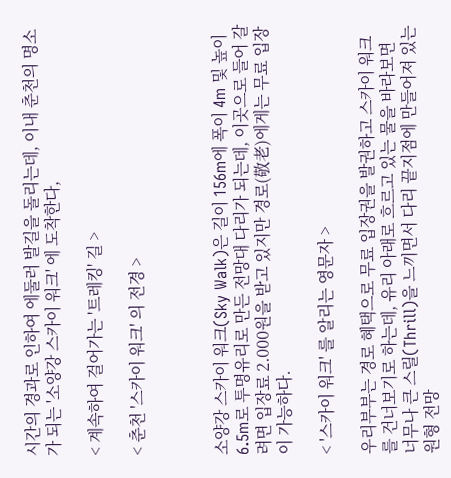시간의 경과로 인하여 에둘러 발길을 돌리는데, 이내 춘천의 명소가 되는 '소양강 스카이 워크' 에 도착한다,

< 계속하여 걸어가는 '트레킹' 길 >

< 춘천 '스카이 워크' 의 전경 >



소양강 스카이 워크(Sky Walk)은 길이 156m에 폭이 4m 및 높이 6.5m로 투명유리로 만든 전망대 다리가 되는데, 이곳으로 들어 갈려면 입장료 2.000원을 받고 있지만 경로(敬老)에게는 무료 입장이 가능하다.

< '스카이 워크' 를 알리는 영문자 >

우리부부는 경로 혜택으로 무료 입장권을 발권하고 스카이 워크를 건너보기로 하는데, 유리 아래로 흐르고 있는 물을 바라보면 너무나 큰 스릴(Thrill)을 느끼면서 다리 끝지점에 만들어져 있는 원형 전망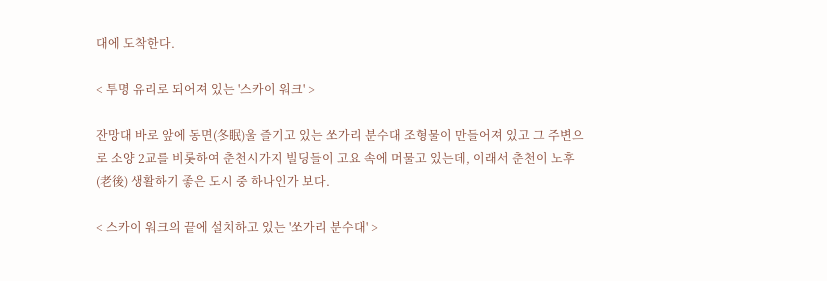대에 도착한다.

< 투명 유리로 되어져 있는 '스카이 워크' >

잔망대 바로 앞에 동면(冬眠)울 즐기고 있는 쏘가리 분수대 조형물이 만들어져 있고 그 주변으로 소양 2교를 비롯하여 춘천시가지 빌딩들이 고요 속에 머물고 있는데, 이래서 춘천이 노후(老後) 생활하기 좋은 도시 중 하나인가 보다.

< 스카이 워크의 끝에 설치하고 있는 '쏘가리 분수대' >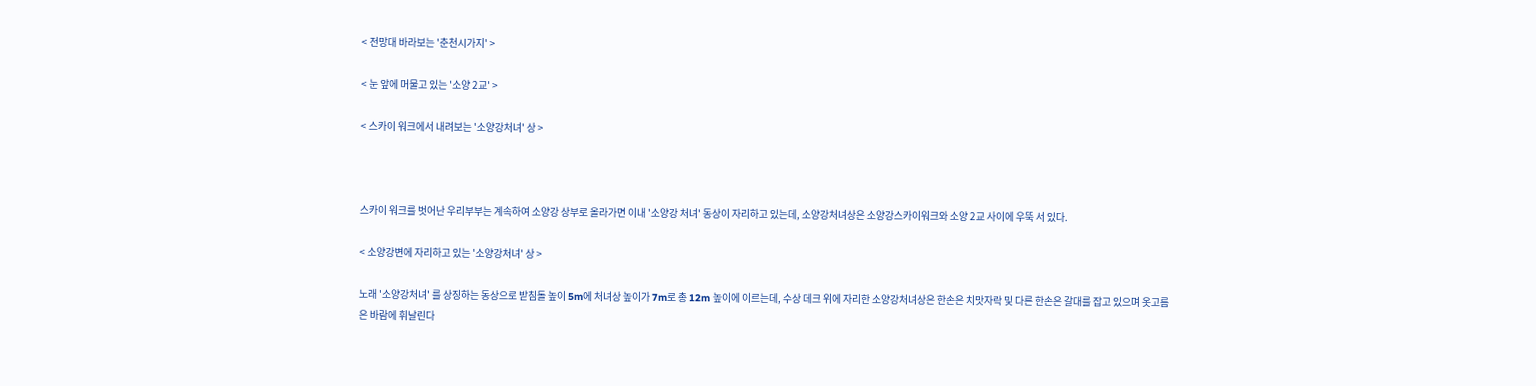< 전망대 바라보는 '춘천시가지' >

< 눈 앞에 머물고 있는 '소양 2교' >

< 스카이 워크에서 내려보는 '소양강처녀' 상 >



스카이 워크를 벗어난 우리부부는 계속하여 소양강 상부로 올라가면 이내 '소양강 처녀' 동상이 자리하고 있는데, 소양강처녀상은 소양강스카이워크와 소양 2교 사이에 우뚝 서 있다.

< 소양강변에 자리하고 있는 '소양강처녀' 상 >

노래 '소양강처녀' 를 상징하는 동상으로 받침돌 높이 5m에 처녀상 높이가 7m로 총 12m 높이에 이르는데, 수상 데크 위에 자리한 소양강처녀상은 한손은 치맛자락 및 다른 한손은 갈대를 잡고 있으며 옷고름은 바람에 휘날린다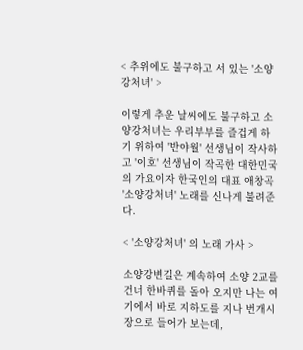< 추위에도 불구하고 서 있는 '소양강처녀' >

이렇게 추운 날씨에도 불구하고 소양강처녀는 우리부부를 즐겁게 하기 위하여 '반야월' 선생님이 작사하고 '이호' 선생님이 작곡한 대한민국의 가요이자 한국인의 대표 애창곡 '소양강처녀' 노래를 신나게 불려준다.

< '소양강처녀' 의 노래 가사 >

소양강변길은 계속하여 소양 2교를 건너 한바퀴를 돌아 오지만 나는 여기에서 바로 지하도를 지나 번개시장으로 들어가 보는데,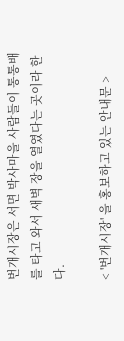번개시장은 서면 박사마을 사람들이 통통배를 타고 와서 새벽 장을 열였다는 곳이라 한다.

< '번개시장' 을 홍보하고 있는 안내문 >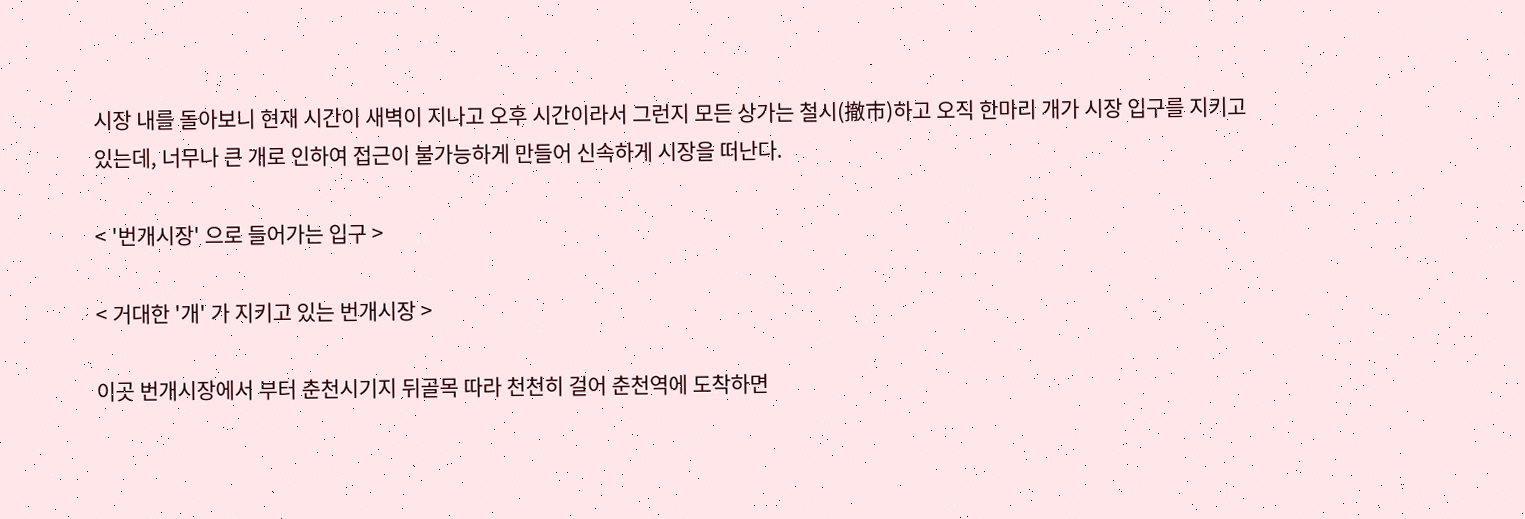시장 내를 돌아보니 현재 시간이 새벽이 지나고 오후 시간이라서 그런지 모든 상가는 철시(撤市)하고 오직 한마리 개가 시장 입구를 지키고 있는데, 너무나 큰 개로 인하여 접근이 불가능하게 만들어 신속하게 시장을 떠난다.

< '번개시장' 으로 들어가는 입구 >

< 거대한 '개' 가 지키고 있는 번개시장 >

이곳 번개시장에서 부터 춘천시기지 뒤골목 따라 천천히 걸어 춘천역에 도착하면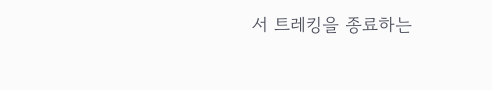서 트레킹을 종료하는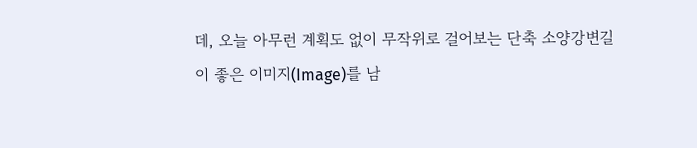데, 오늘 아무런 계획도 없이 무작위로 걸어보는 단축 소양강변길이 좋은 이미지(Image)를 남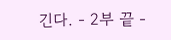긴다. - 2부 끝 -